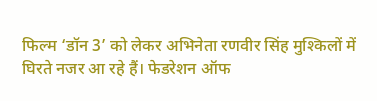फिल्म ‘डॉन 3’ को लेकर अभिनेता रणवीर सिंह मुश्किलों में घिरते नजर आ रहे हैं। फेडरेशन ऑफ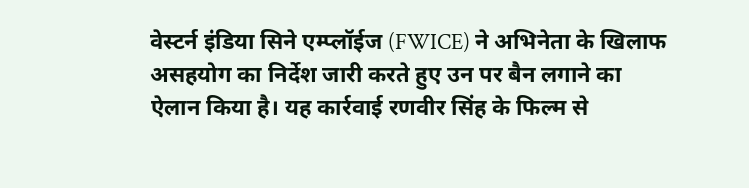वेस्टर्न इंडिया सिने एम्प्लॉईज (FWICE) ने अभिनेता के खिलाफ असहयोग का निर्देश जारी करते हुए उन पर बैन लगाने का ऐलान किया है। यह कार्रवाई रणवीर सिंह के फिल्म से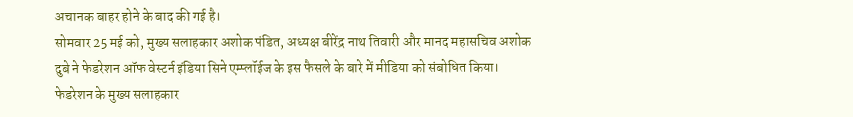अचानक बाहर होने के बाद की गई है।
सोमवार 25 मई को, मुख्य सलाहकार अशोक पंडित, अध्यक्ष बीरेंद्र नाथ तिवारी और मानद महासचिव अशोक दुबे ने फेडरेशन ऑफ वेस्टर्न इंडिया सिने एम्प्लॉईज के इस फैसले के बारे में मीडिया को संबोधित किया।
फेडरेशन के मुख्य सलाहकार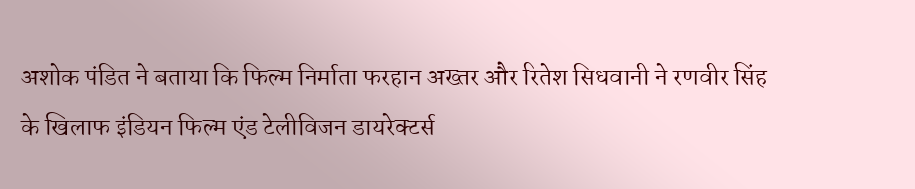अशोक पंडित ने बताया कि फिल्म निर्माता फरहान अख्तर और रितेश सिधवानी ने रणवीर सिंह के खिलाफ इंडियन फिल्म एंड टेलीविजन डायरेक्टर्स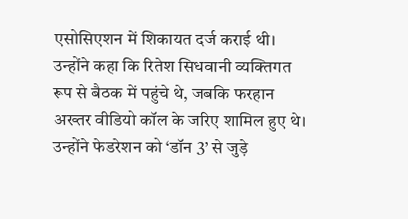एसोसिएशन में शिकायत दर्ज कराई थी। उन्होंने कहा कि रितेश सिधवानी व्यक्तिगत रूप से बैठक में पहुंचे थे, जबकि फरहान अख्तर वीडियो कॉल के जरिए शामिल हुए थे। उन्होंने फेडरेशन को ‘डॉन 3’ से जुड़े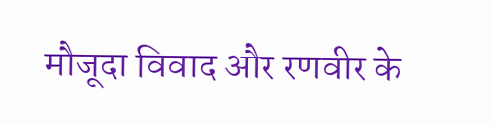मौजूदा विवाद और रणवीर के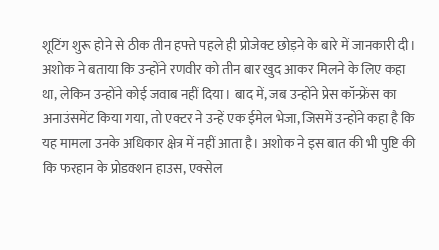शूटिंग शुरू होने से ठीक तीन हफ्ते पहले ही प्रोजेक्ट छोड़ने के बारे में जानकारी दी।
अशोक ने बताया कि उन्होंने रणवीर को तीन बार खुद आकर मिलने के लिए कहा था, लेकिन उन्होंने कोई जवाब नहीं दिया। बाद में, जब उन्होंने प्रेस कॉन्फ्रेंस का अनाउंसमेंट किया गया, तो एक्टर ने उन्हें एक ईमेल भेजा, जिसमें उन्होंने कहा है कि यह मामला उनके अधिकार क्षेत्र में नहीं आता है। अशोक ने इस बात की भी पुष्टि की कि फरहान के प्रोडक्शन हाउस, एक्सेल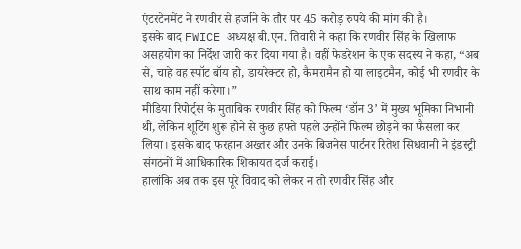एंटरटेनमेंट ने रणवीर से हर्जाने के तौर पर 45 करोड़ रुपये की मांग की है।
इसके बाद FWICE अध्यक्ष बी.एन. तिवारी ने कहा कि रणवीर सिंह के खिलाफ असहयोग का निर्देश जारी कर दिया गया है। वहीं फेडरेशन के एक सदस्य ने कहा, “अब से, चाहे वह स्पॉट बॉय हो, डायरेक्टर हो, कैमरामैन हो या लाइटमैन, कोई भी रणवीर के साथ काम नहीं करेगा।”
मीडिया रिपोर्ट्स के मुताबिक रणवीर सिंह को फिल्म ‘डॉन 3’ में मुख्य भूमिका निभानी थी, लेकिन शूटिंग शुरू होने से कुछ हफ्ते पहले उन्होंने फिल्म छोड़ने का फैसला कर लिया। इसके बाद फरहान अख्तर और उनके बिजनेस पार्टनर रितेश सिधवानी ने इंडस्ट्री संगठनों में आधिकारिक शिकायत दर्ज कराई।
हालांकि अब तक इस पूरे विवाद को लेकर न तो रणवीर सिंह और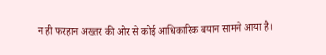न ही फरहान अख्तर की ओर से कोई आधिकारिक बयान सामने आया है।